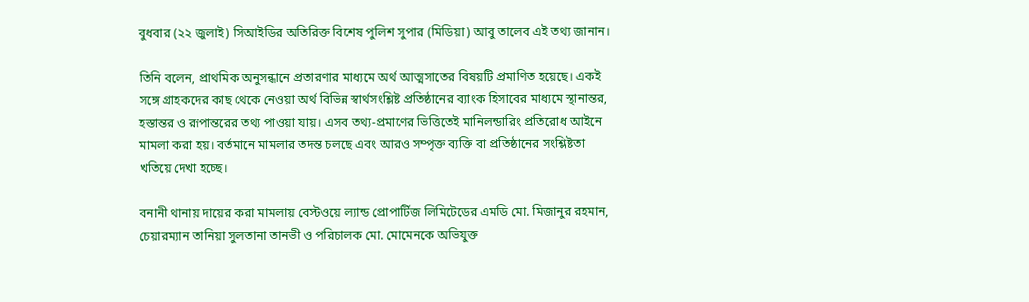বুধবার (২২ জুলাই) সিআইডির অতিরিক্ত বিশেষ পুলিশ সুপার (মিডিয়া) আবু তালেব এই তথ্য জানান।

তিনি বলেন, প্রাথমিক অনুসন্ধানে প্রতারণার মাধ্যমে অর্থ আত্মসাতের বিষয়টি প্রমাণিত হয়েছে। একই সঙ্গে গ্রাহকদের কাছ থেকে নেওয়া অর্থ বিভিন্ন স্বার্থসংশ্লিষ্ট প্রতিষ্ঠানের ব্যাংক হিসাবের মাধ্যমে স্থানান্তর, হস্তান্তর ও রূপান্তরের তথ্য পাওয়া যায়। এসব তথ্য-প্রমাণের ভিত্তিতেই মানিলন্ডারিং প্রতিরোধ আইনে মামলা করা হয়। বর্তমানে মামলার তদন্ত চলছে এবং আরও সম্পৃক্ত ব্যক্তি বা প্রতিষ্ঠানের সংশ্লিষ্টতা খতিয়ে দেখা হচ্ছে।

বনানী থানায় দায়ের করা মামলায় বেস্টওয়ে ল্যান্ড প্রোপার্টিজ লিমিটেডের এমডি মো. মিজানুর রহমান, চেয়ারম্যান তানিয়া সুলতানা তানভী ও পরিচালক মো. মোমেনকে অভিযুক্ত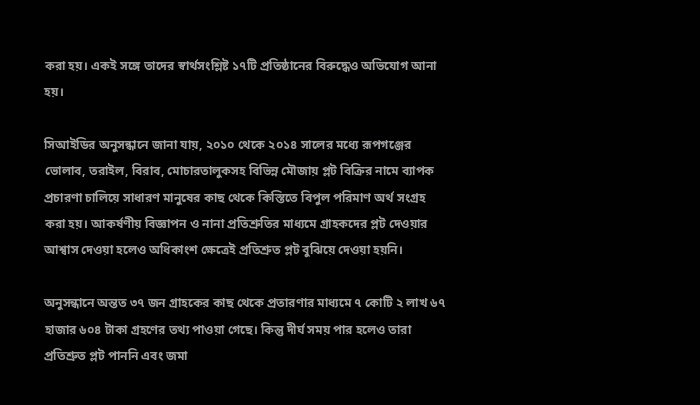করা হয়। একই সঙ্গে তাদের স্বার্থসংশ্লিষ্ট ১৭টি প্রতিষ্ঠানের বিরুদ্ধেও অভিযোগ আনা হয়।

সিআইডির অনুসন্ধানে জানা যায়, ২০১০ থেকে ২০১৪ সালের মধ্যে রূপগঞ্জের ভোলাব, তরাইল, বিরাব, মোচারতালুকসহ বিভিন্ন মৌজায় প্লট বিক্রির নামে ব্যাপক প্রচারণা চালিয়ে সাধারণ মানুষের কাছ থেকে কিস্তিতে বিপুল পরিমাণ অর্থ সংগ্রহ করা হয়। আকর্ষণীয় বিজ্ঞাপন ও নানা প্রতিশ্রুতির মাধ্যমে গ্রাহকদের প্লট দেওয়ার আশ্বাস দেওয়া হলেও অধিকাংশ ক্ষেত্রেই প্রতিশ্রুত প্লট বুঝিয়ে দেওয়া হয়নি।

অনুসন্ধানে অন্তত ৩৭ জন গ্রাহকের কাছ থেকে প্রতারণার মাধ্যমে ৭ কোটি ২ লাখ ৬৭ হাজার ৬০৪ টাকা গ্রহণের তথ্য পাওয়া গেছে। কিন্তু দীর্ঘ সময় পার হলেও তারা প্রতিশ্রুত প্লট পাননি এবং জমা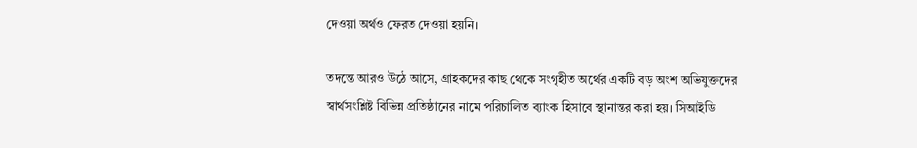দেওয়া অর্থও ফেরত দেওয়া হয়নি।

তদন্তে আরও উঠে আসে, গ্রাহকদের কাছ থেকে সংগৃহীত অর্থের একটি বড় অংশ অভিযুক্তদের স্বার্থসংশ্লিষ্ট বিভিন্ন প্রতিষ্ঠানের নামে পরিচালিত ব্যাংক হিসাবে স্থানান্তর করা হয়। সিআইডি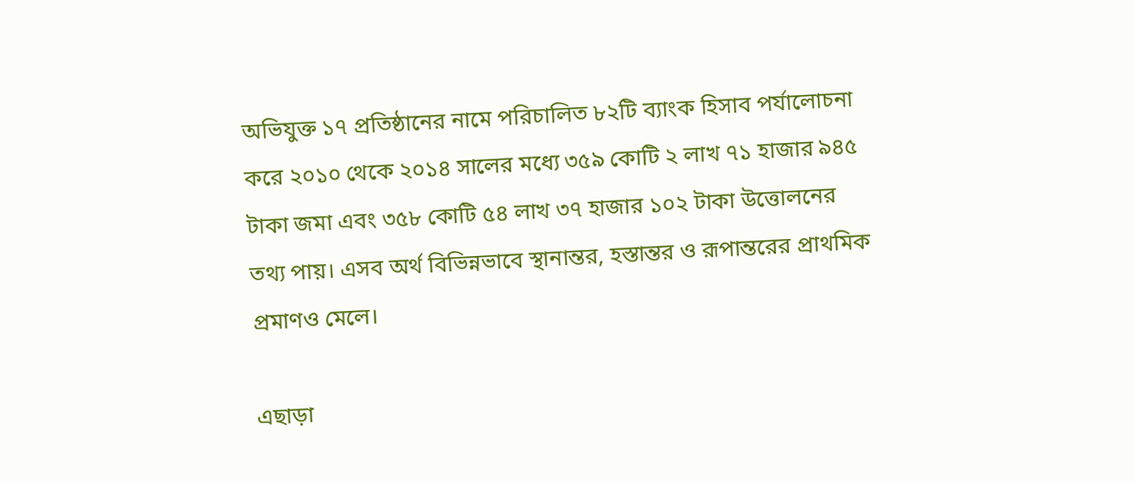অভিযুক্ত ১৭ প্রতিষ্ঠানের নামে পরিচালিত ৮২টি ব্যাংক হিসাব পর্যালোচনা করে ২০১০ থেকে ২০১৪ সালের মধ্যে ৩৫৯ কোটি ২ লাখ ৭১ হাজার ৯৪৫ টাকা জমা এবং ৩৫৮ কোটি ৫৪ লাখ ৩৭ হাজার ১০২ টাকা উত্তোলনের তথ্য পায়। এসব অর্থ বিভিন্নভাবে স্থানান্তর, হস্তান্তর ও রূপান্তরের প্রাথমিক প্রমাণও মেলে।

এছাড়া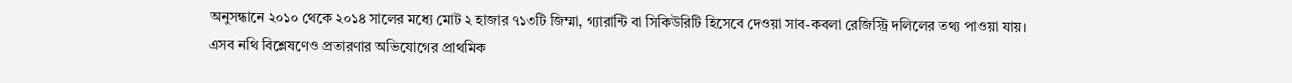অনুসন্ধানে ২০১০ থেকে ২০১৪ সালের মধ্যে মোট ২ হাজার ৭১৩টি জিম্মা, গ্যারান্টি বা সিকিউরিটি হিসেবে দেওয়া সাব-কবলা রেজিস্ট্রি দলিলের তথ্য পাওয়া যায়। এসব নথি বিশ্লেষণেও প্রতারণার অভিযোগের প্রাথমিক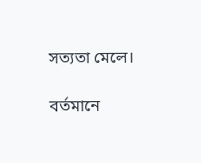সত্যতা মেলে।

বর্তমানে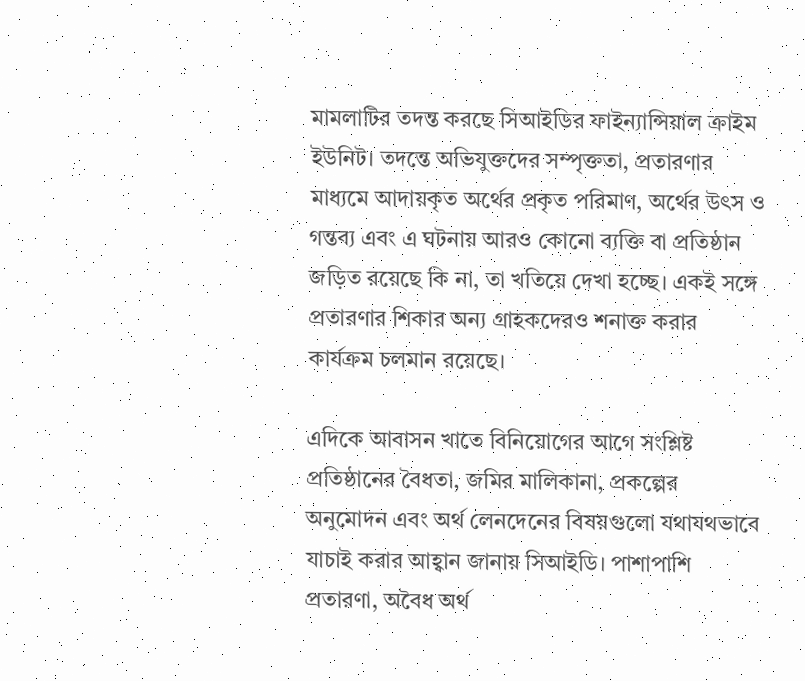মামলাটির তদন্ত করছে সিআইডির ফাইন্যান্সিয়াল ক্রাইম ইউনিট। তদন্তে অভিযুক্তদের সম্পৃক্ততা, প্রতারণার মাধ্যমে আদায়কৃত অর্থের প্রকৃত পরিমাণ, অর্থের উৎস ও গন্তব্য এবং এ ঘটনায় আরও কোনো ব্যক্তি বা প্রতিষ্ঠান জড়িত রয়েছে কি না, তা খতিয়ে দেখা হচ্ছে। একই সঙ্গে প্রতারণার শিকার অন্য গ্রাহকদেরও শনাক্ত করার কার্যক্রম চলমান রয়েছে।

এদিকে আবাসন খাতে বিনিয়োগের আগে সংশ্লিষ্ট প্রতিষ্ঠানের বৈধতা, জমির মালিকানা, প্রকল্পের অনুমোদন এবং অর্থ লেনদেনের বিষয়গুলো যথাযথভাবে যাচাই করার আহ্বান জানায় সিআইডি। পাশাপাশি প্রতারণা, অবৈধ অর্থ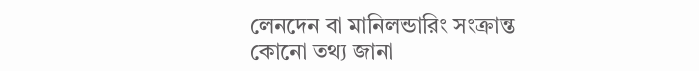লেনদেন বা মানিলন্ডারিং সংক্রান্ত কোনো তথ্য জানা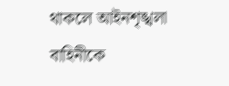থাকলে আইনশৃঙ্খলা বাহিনীকে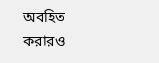অবহিত করারও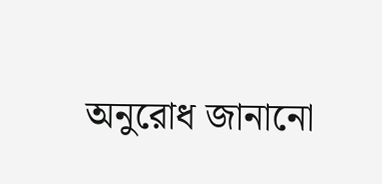অনুরোধ জানানো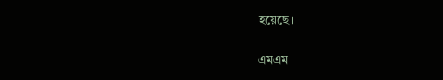হয়েছে।

এমএম